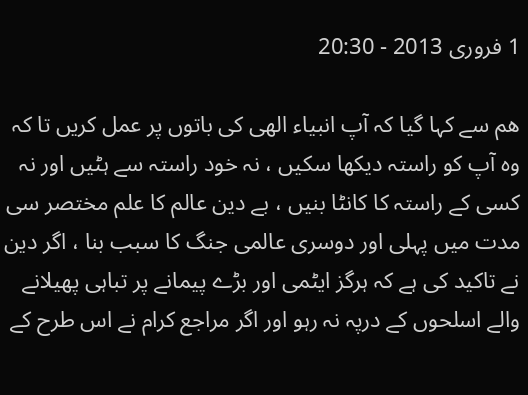1 فروری 2013 - 20:30

ھم سے کہا گیا کہ آپ انبیاء الھی کی باتوں پر عمل کریں تا کہ وہ آپ کو راستہ دیکھا سکیں ، نہ خود راستہ سے ہٹیں اور نہ کسی کے راستہ کا کانٹا بنیں ، بے دین عالم کا علم مختصر سی مدت میں پہلی اور دوسری عالمی جنگ کا سبب بنا ، اگر دین نے تاکید کی ہے کہ ہرگز ایٹمی اور بڑے پیمانے پر تباہی پھیلانے والے اسلحوں کے درپہ نہ رہو اور اگر مراجع کرام نے اس طرح کے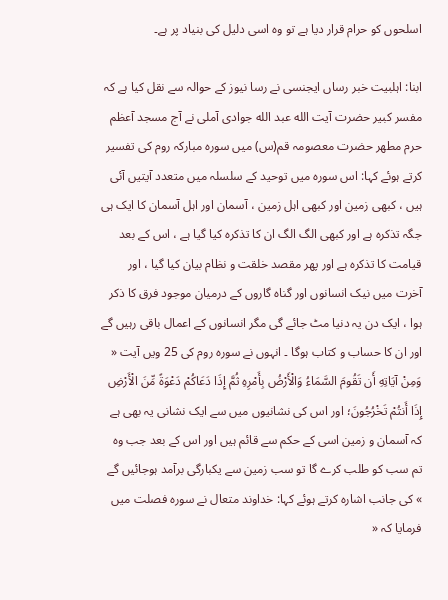اسلحوں کو حرام قرار دیا ہے تو وہ اسی دلیل کی بنیاد پر ہے۔

ابنا: اہلبیت خبر رساں ایجنسی نے رسا نیوز کے حوالہ سے نقل کیا ہے کہ مفسر کبیر حضرت آیت‌ الله عبد الله جوادی آملی نے آج مسجد آعظم حرم مطھر حضرت معصومہ قم(س) میں سورہ مبارکہ روم کی تفسیر کرتے ہوئے کہا: اس سورہ میں توحید کے سلسلہ میں متعدد آیتیں آئی ہیں ، کبھی زمین اور کبھی اہل زمین ، آسمان اور اہل آسمان کا ایک ہی جگہ تذکرہ ہے اور کبھی الگ الگ ان کا تذکرہ کیا گیا ہے ، اس کے بعد قیامت کا تذکرہ ہے اور پھر مقصد خلقت و نظام بیان کیا گیا ، اور آخرت میں نیک انسانوں اور گناہ گاروں کے درمیان موجود فرق کا ذکر ہوا ، ایک دن یہ دنیا مٹ جائے گی مگر انسانوں کے اعمال باقی رہیں گے اور ان کا حساب و کتاب ہوگا ۔ انہوں نے سورہ روم کی 25 ویں آیت « وَمِنْ آیَاتِهِ أَن تَقُومَ السَّمَاءُ وَالْأَرْضُ بِأَمْرِهِ ثُمَّ إِذَا دَعَاکُمْ دَعْوَةً مِّنَ الْأَرْضِ إِذَا أَنتُمْ تَخْرُجُونَ؛ اور اس کی نشانیوں میں سے ایک نشانی یہ بھی ہے کہ آسمان و زمین اسی کے حکم سے قائم ہیں اور اس کے بعد جب وہ تم سب کو طلب کرے گا تو سب زمین سے یکبارگی برآمد ہوجائیں گے » کی جانب اشارہ کرتے ہوئے کہا: خداوند متعال نے سورہ فصلت میں فرمایا کہ «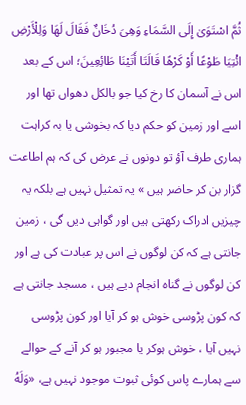ثُمَّ اسْتَوَىٰ إِلَى السَّمَاءِ وَهِیَ دُخَانٌ فَقَالَ لَهَا وَلِلْأَرْضِ ائْتِیَا طَوْعًا أَوْ کَرْهًا قَالَتَا أَتَیْنَا طَائِعِینَ؛ اس کے بعد اس نے آسمان کا رخ کیا جو بالکل دھواں تھا اور اسے اور زمین کو حکم دیا کہ بخوشی یا بہ کراہت ہماری طرف آؤ تو دونوں نے عرض کی کہ ہم اطاعت گزار بن کر حاضر ہیں » یہ تمثیل نہیں ہے بلکہ یہ چیزیں ادراک رکھتی ہیں اور گواہی دیں گی ، زمین جانتی ہے کہ کن لوگوں نے اس پر عبادت کی ہے اور کن لوگوں نے گناہ انجام دیے ہیں ، مسجد جانتی ہے کہ کون پڑوسی خوش ہو کر آیا اور کون پڑوسی نہیں آیا ، خوش ہوکر یا مجبور ہو کر آنے کے حوالے سے ہمارے پاس کوئی ثبوت موجود نہیں ہے، «وَلَهُ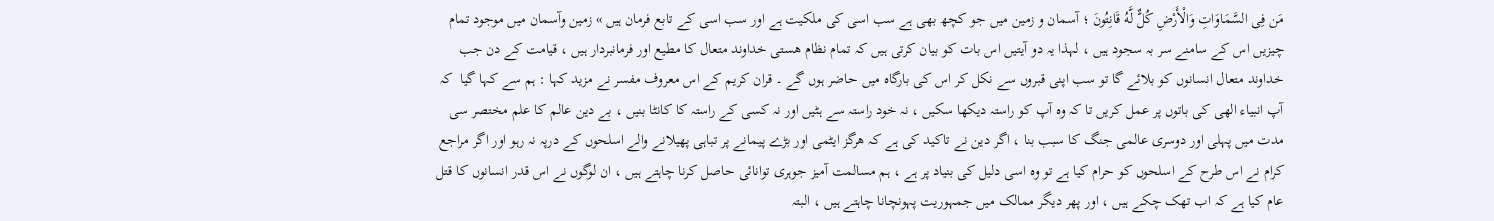مَن فِی السَّمَاوَاتِ وَالْأَرْضِ کُلٌّ لَّهُ قَانِتُونَ ؛ آسمان و زمین میں جو کچھ بھی ہے سب اسی کی ملکیت ہے اور سب اسی کے تابع فرمان ہیں » زمین وآسمان میں موجود تمام چیزیں اس کے سامنے سر بہ سجود ہیں ، لہذا یہ دو آیتیں اس بات کو بیان کرتی ہیں کہ تمام نظام ھستی خداوند متعال کا مطیع اور فرمانبردار ہیں ، قیامت کے دن جب خداوند متعال انسانوں کو بلائے گا تو سب اپنی قبروں سے نکل کر اس کی بارگاہ میں حاضر ہوں گے ۔ قران کریم کے اس معروف مفسر نے مزید کہا : ہم سے کہا گیا  کہ آپ انبیاء الھی کی باتوں پر عمل کریں تا کہ وہ آپ کو راستہ دیکھا سکیں ، نہ خود راستہ سے ہٹیں اور نہ کسی کے راستہ کا کانٹا بنیں ، بے دین عالم کا علم مختصر سی مدت میں پہلی اور دوسری عالمی جنگ کا سبب بنا ، اگر دین نے تاکید کی ہے کہ ھرگز ایٹمی اور بڑے پیمانے پر تباہی پھیلانے والے اسلحوں کے درپہ نہ رہو اور اگر مراجع کرام نے اس طرح کے اسلحوں کو حرام کیا ہے تو وہ اسی دلیل کی بنیاد پر ہے ، ہم مسالمت آمیز جوہری توانائی حاصل کرنا چاہتے ہیں ، ان لوگوں نے اس قدر انسانوں کا قتل عام کیا ہے کہ اب تھک چکے ہیں ، اور پھر دیگر ممالک میں جمہوریت پہونچانا چاہتے ہیں ، البتہ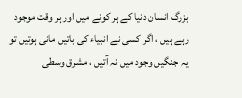بزرگ انسان دنیا کے ہر کونے میں اور ہر وقت موجود رہے ہیں ، اگر کسی نے انبیاء کی باتیں مانی ہوتیں تو یہ جنگیں وجود میں نہ آتیں ، مشرق وسطی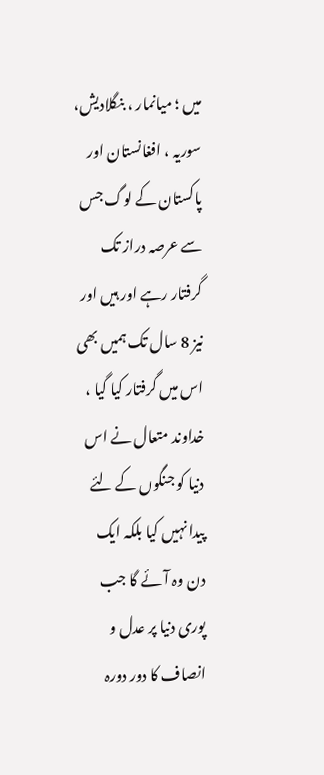میں ؛ میانمار ، بنگلادیش، سوریہ ، افغانستان اور پاکستان کے لوگ جس سے عرصہ دراز تک گرفتار رہے اور ہیں اور نیز 8 سال تک ہمیں بھی اس میں گرفتار کیا گیا ، خداوند متعال نے اس دنیا کو جنگوں کے لئے پیدا نہیں کیا بلکہ ایک دن وہ آئے گا جب پوری دنیا پر عدل و انصاف کا دور دورہ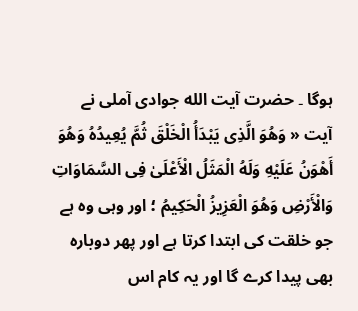ہوگا ۔ حضرت آیت ‌الله جوادی آملی نے آیت « وَهُوَ الَّذِی یَبْدَأُ الْخَلْقَ ثُمَّ یُعِیدُهُ وَهُوَ أَهْوَنُ عَلَیْهِ وَلَهُ الْمَثَلُ الْأَعْلَىٰ فِی السَّمَاوَاتِ وَالْأَرْضِ وَهُوَ الْعَزِیزُ الْحَکِیمُ ؛ اور وہی وہ ہے جو خلقت کی ابتدا کرتا ہے اور پھر دوبارہ بھی پیدا کرے گا اور یہ کام اس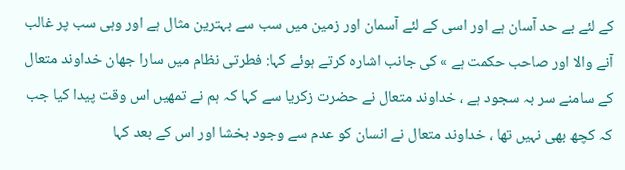کے لئے بے حد آسان ہے اور اسی کے لئے آسمان اور زمین میں سب سے بہترین مثال ہے اور وہی سب پر غالب آنے والا اور صاحب حکمت ہے » کی جانب اشارہ کرتے ہوئے کہا: فطرتی نظام میں سارا جھان خداوند متعال کے سامنے سر بہ سجود ہے ، خداوند متعال نے حضرت زکریا سے کہا کہ ہم نے تمھیں اس وقت پیدا کیا جب کہ کچھ بھی نہیں تھا ، خداوند متعال نے انسان کو عدم سے وجود بخشا اور اس کے بعد کہا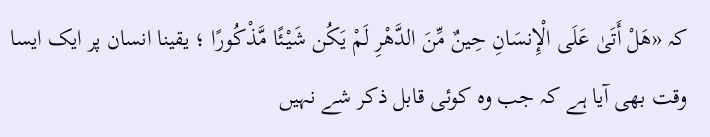کہ «هَلْ أَتَىٰ عَلَى الْإِنسَانِ حِینٌ مِّنَ الدَّهْرِ لَمْ یَکُن شَیْئًا مَّذْکُورًا ؛ یقینا انسان پر ایک ایسا وقت بھی آیا ہے کہ جب وہ کوئی قابل ذکر شے نہیں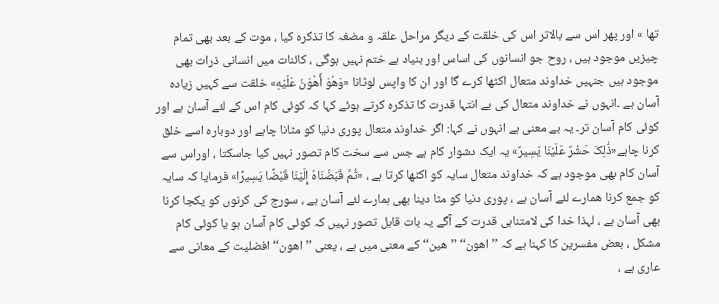تھا » اور پھر اس سے بالاتر اس کی خلقت کے دیگر مراحل علقہ و مضغہ کا تذکرہ کیا ، موت کے بعد بھی تمام چیزیں موجود ہیں ، روح جو انسانوں کی اساس اور بنیاد ہے ختم نہیں ہوگی ، کائنات میں انسانی ذرات بھی موجود ہیں جنہیں خداوند متعال اکٹھا کرے گا اور ان کا واپس لوٹانا «وَهُوَ أَهْوَنُ عَلَیْهِ» خلقت سے کہیں زیادہ آسان ہے ۔انہوں نے خداوند متعال کی بے انتہا قدرت کا تذکرہ کرتے ہوئے کہا کہ کوئی کام اس کے لئے آسان ہے اور کوئی کام آسان تر۔ یہ بے معنی ہے انہوں نے کہا: اگر خداوند متعال پوری دنیا کو مٹانا چاہے اور دوبارہ اسے خلق کرنا چاہے«ذَٰلِکَ حَشْرٌ عَلَیْنَا یَسِیرٌ» یہ ایک دشوار کام ہے جس سے سخت کام تصور نہیں کیا جاسکتا ، اوراس سے آسان کام بھی موجود ہے کہ خداوند متعال سایہ کو اکٹھا کرتا ہے ، «ثُمَّ قَبَضْنَاهُ إِلَیْنَا قَبْضًا یَسِیرًا» فرمایا کہ سایہ کو جمع کرنا ھمارے لئے آسان ہے ، پوری دنیا کو مٹا دینا بھی ہمارے لئے آسان ہے ، سورج کی کرنوں کو یکجا کرنا بھی آسان ہے ، لہذا خدا کی لامتناہی قدرت کے آگے یہ بات قابل تصور نہیں کہ کوئی کام آسان ہو یا کوئی کام مشکل ، بعض مفسرین کا کہنا ہے کہ ’’اھون‘‘ ’’ھین‘‘ کے معنی میں ہے ، یعنی ’’اھون‘‘ افضلیت کے معانی سے عاری ہے ،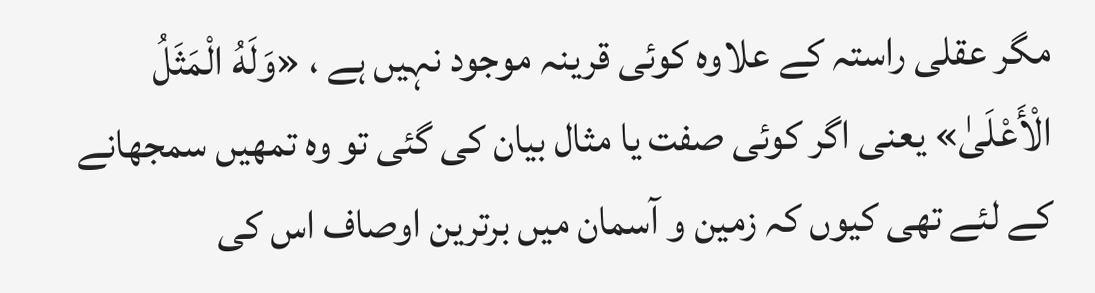مگر عقلی راستہ کے علاوہ کوئی قرینہ موجود نہیں ہے ، «وَلَهُ الْمَثَلُ الْأَعْلَىٰ» یعنی اگر کوئی صفت یا مثال بیان کی گئی تو وہ تمھیں سمجھانے کے لئے تھی کیوں کہ زمین و آسمان میں برترین اوصاف اس کی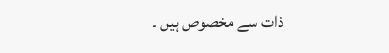ذات سے مخصوص ہیں ۔